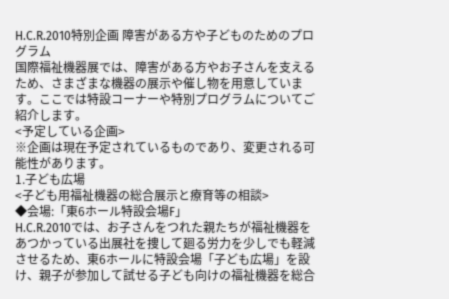H.C.R.2010特別企画 障害がある方や子どものためのプログラム
国際福祉機器展では、障害がある方やお子さんを支えるため、さまざまな機器の展示や催し物を用意しています。ここでは特設コーナーや特別プログラムについてご紹介します。
<予定している企画>
※企画は現在予定されているものであり、変更される可能性があります。
1.子ども広場
<子ども用福祉機器の総合展示と療育等の相談>
◆会場:「東6ホール特設会場F」
H.C.R.2010では、お子さんをつれた親たちが福祉機器をあつかっている出展社を捜して廻る労力を少しでも軽減させるため、東6ホールに特設会場「子ども広場」を設け、親子が参加して試せる子ども向けの福祉機器を総合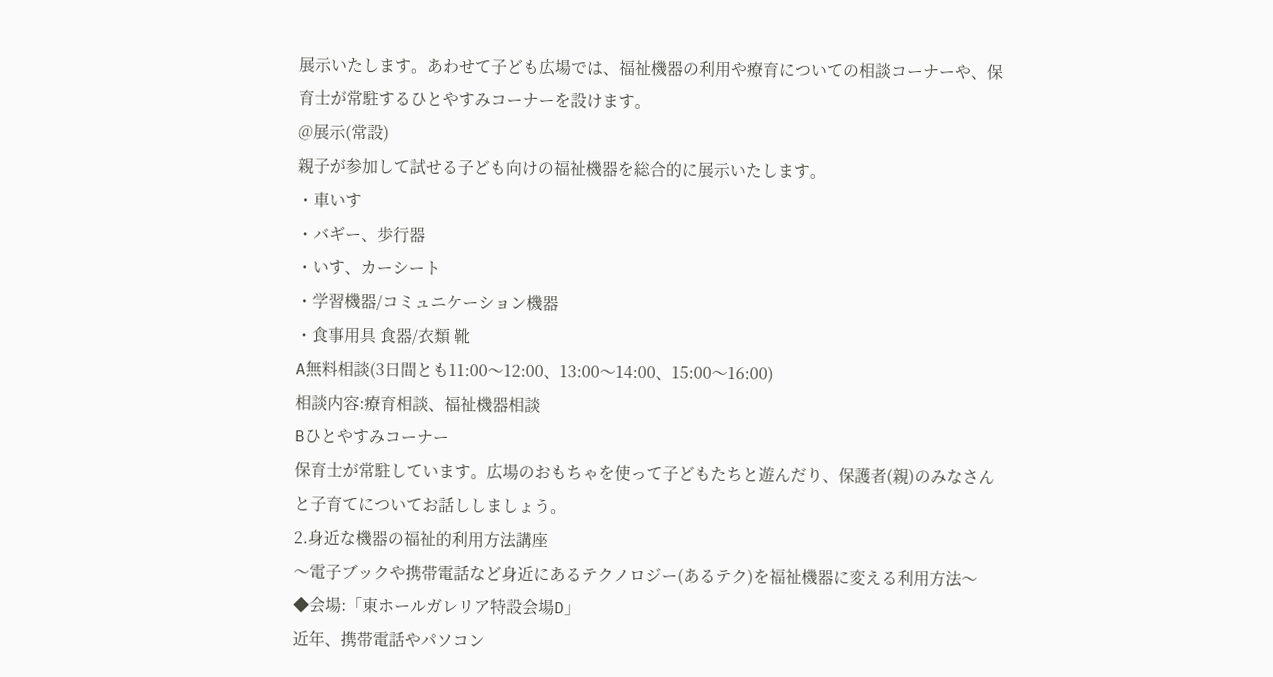展示いたします。あわせて子ども広場では、福祉機器の利用や療育についての相談コーナーや、保育士が常駐するひとやすみコーナーを設けます。
@展示(常設)
親子が参加して試せる子ども向けの福祉機器を総合的に展示いたします。
・車いす
・バギー、歩行器
・いす、カーシート
・学習機器/コミュニケーション機器
・食事用具 食器/衣類 靴
A無料相談(3日間とも11:00〜12:00、13:00〜14:00、15:00〜16:00)
相談内容:療育相談、福祉機器相談
Bひとやすみコーナー
保育士が常駐しています。広場のおもちゃを使って子どもたちと遊んだり、保護者(親)のみなさんと子育てについてお話ししましょう。
2.身近な機器の福祉的利用方法講座
〜電子ブックや携帯電話など身近にあるテクノロジー(あるテク)を福祉機器に変える利用方法〜
◆会場:「東ホールガレリア特設会場D」
近年、携帯電話やパソコン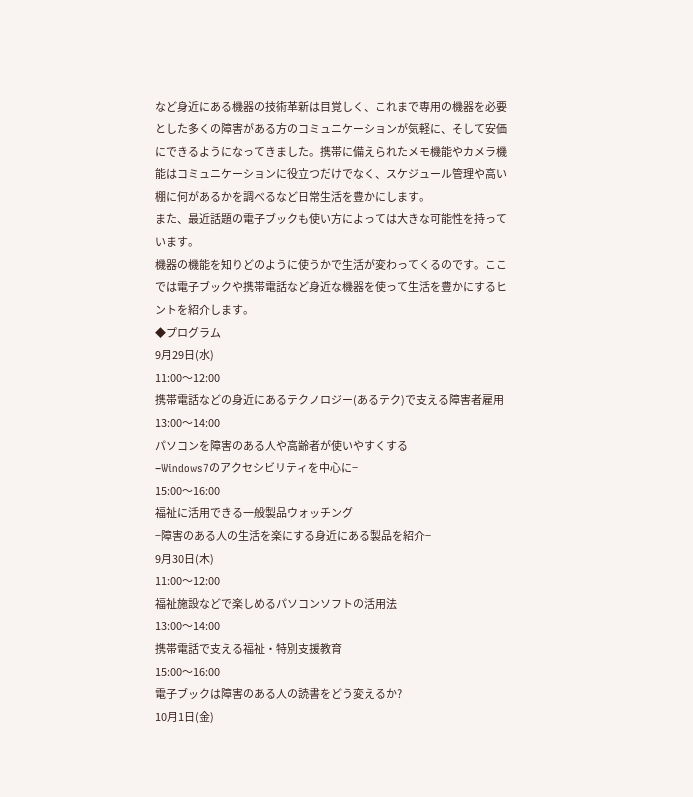など身近にある機器の技術革新は目覚しく、これまで専用の機器を必要とした多くの障害がある方のコミュニケーションが気軽に、そして安価にできるようになってきました。携帯に備えられたメモ機能やカメラ機能はコミュニケーションに役立つだけでなく、スケジュール管理や高い棚に何があるかを調べるなど日常生活を豊かにします。
また、最近話題の電子ブックも使い方によっては大きな可能性を持っています。
機器の機能を知りどのように使うかで生活が変わってくるのです。ここでは電子ブックや携帯電話など身近な機器を使って生活を豊かにするヒントを紹介します。
◆プログラム
9月29日(水)
11:00〜12:00
携帯電話などの身近にあるテクノロジー(あるテク)で支える障害者雇用
13:00〜14:00
パソコンを障害のある人や高齢者が使いやすくする
−Windows7のアクセシビリティを中心に−
15:00〜16:00
福祉に活用できる一般製品ウォッチング
−障害のある人の生活を楽にする身近にある製品を紹介−
9月30日(木)
11:00〜12:00
福祉施設などで楽しめるパソコンソフトの活用法
13:00〜14:00
携帯電話で支える福祉・特別支援教育
15:00〜16:00
電子ブックは障害のある人の読書をどう変えるか?
10月1日(金)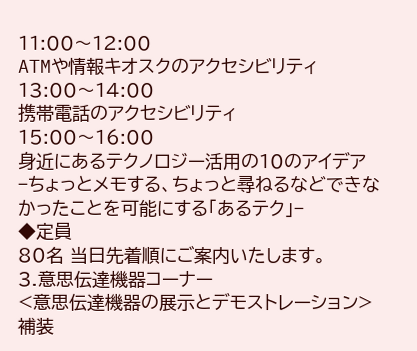11:00〜12:00
ATMや情報キオスクのアクセシビリティ
13:00〜14:00
携帯電話のアクセシビリティ
15:00〜16:00
身近にあるテクノロジー活用の10のアイデア
−ちょっとメモする、ちょっと尋ねるなどできなかったことを可能にする「あるテク」−
◆定員
80名 当日先着順にご案内いたします。
3.意思伝達機器コーナー
<意思伝達機器の展示とデモストレーション>
補装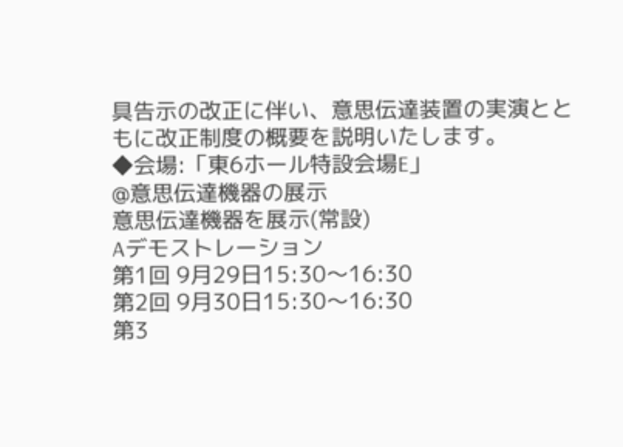具告示の改正に伴い、意思伝達装置の実演とともに改正制度の概要を説明いたします。
◆会場:「東6ホール特設会場E」
@意思伝達機器の展示
意思伝達機器を展示(常設)
Aデモストレーション
第1回 9月29日15:30〜16:30
第2回 9月30日15:30〜16:30
第3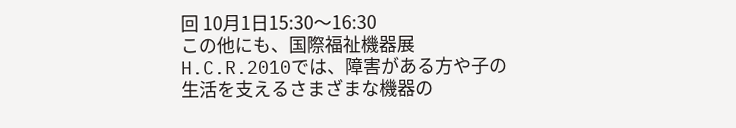回 10月1日15:30〜16:30
この他にも、国際福祉機器展H.C.R.2010では、障害がある方や子の生活を支えるさまざまな機器の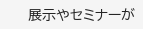展示やセミナーが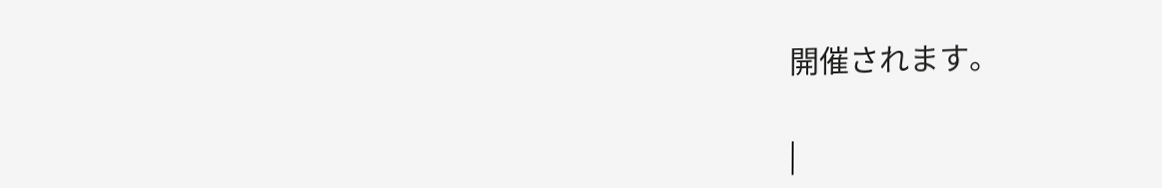開催されます。

|